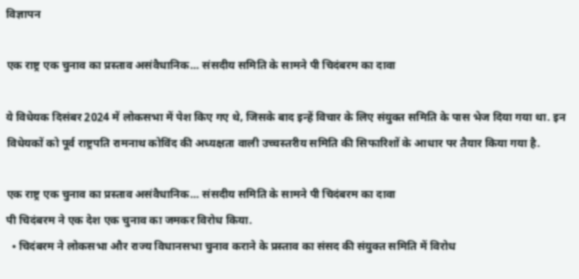विज्ञापन

एक राष्ट्र एक चुनाव का प्रस्ताव असंवैधानिक... संसदीय समिति के सामने पी चिदंबरम का दावा

ये विधेयक दिसंबर 2024 में लोकसभा में पेश किए गए थे, जिसके बाद इन्हें विचार के लिए संयुक्त समिति के पास भेज दिया गया था. इन विधेयकों को पूर्व राष्ट्रपति रामनाथ कोविंद की अध्यक्षता वाली उच्चस्तरीय समिति की सिफारिशों के आधार पर तैयार किया गया है.

एक राष्ट्र एक चुनाव का प्रस्ताव असंवैधानिक... संसदीय समिति के सामने पी चिदंबरम का दावा
पी चिदंबरम ने एक देश एक चुनाव का जमकर विरोध किया.
  • चिदंबरम ने लोकसभा और राज्य विधानसभा चुनाव कराने के प्रस्ताव का संसद की संयुक्त समिति में विरोध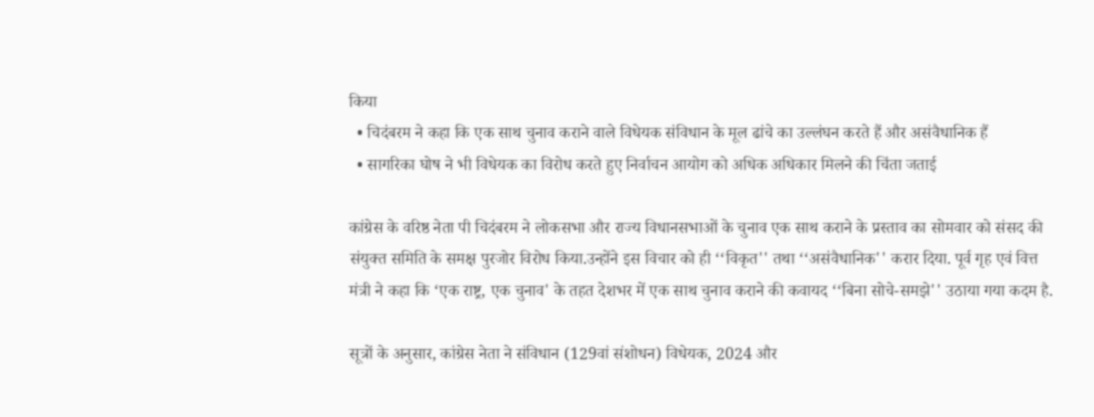किया
  • चिदंबरम ने कहा कि एक साथ चुनाव कराने वाले विधेयक संविधान के मूल ढांचे का उल्लंघन करते हैं और असंवैधानिक हैं
  • सागरिका घोष ने भी विधेयक का विरोध करते हुए निर्वाचन आयोग को अधिक अधिकार मिलने की चिंता जताई

कांग्रेस के वरिष्ठ नेता पी चिदंबरम ने लोकसभा और राज्य विधानसभाओं के चुनाव एक साथ कराने के प्रस्ताव का सोमवार को संसद की संयुक्त समिति के समक्ष पुरजोर विरोध किया.उन्होंने इस विचार को ही ‘‘विकृत'' तथा ‘‘असंवैधानिक'' करार दिया. पूर्व गृह एवं वित्त मंत्री ने कहा कि ‘एक राष्ट्र, एक चुनाव' के तहत देशभर में एक साथ चुनाव कराने की कवायद ‘‘बिना सोचे-समझे'' उठाया गया कदम है.

सूत्रों के अनुसार, कांग्रेस नेता ने संविधान (129वां संशोधन) विधेयक, 2024 और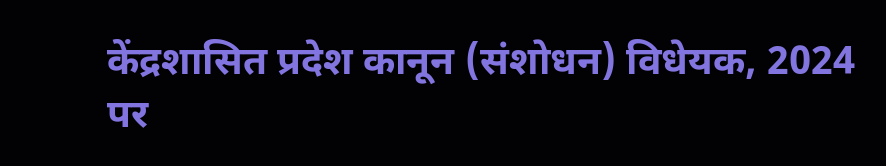केंद्रशासित प्रदेश कानून (संशोधन) विधेयक, 2024 पर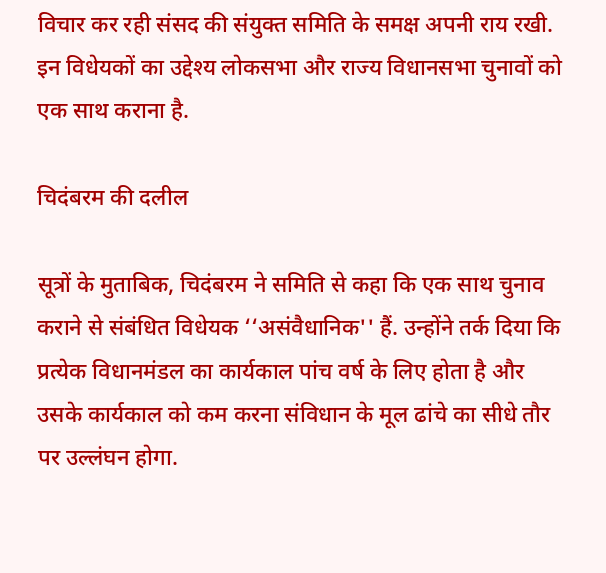विचार कर रही संसद की संयुक्त समिति के समक्ष अपनी राय रखी. इन विधेयकों का उद्देश्य लोकसभा और राज्य विधानसभा चुनावों को एक साथ कराना है.

चिदंबरम की दलील

सूत्रों के मुताबिक, चिदंबरम ने समिति से कहा कि एक साथ चुनाव कराने से संबंधित विधेयक ‘‘असंवैधानिक'' हैं. उन्होंने तर्क दिया कि प्रत्येक विधानमंडल का कार्यकाल पांच वर्ष के लिए होता है और उसके कार्यकाल को कम करना संविधान के मूल ढांचे का सीधे तौर पर उल्लंघन होगा.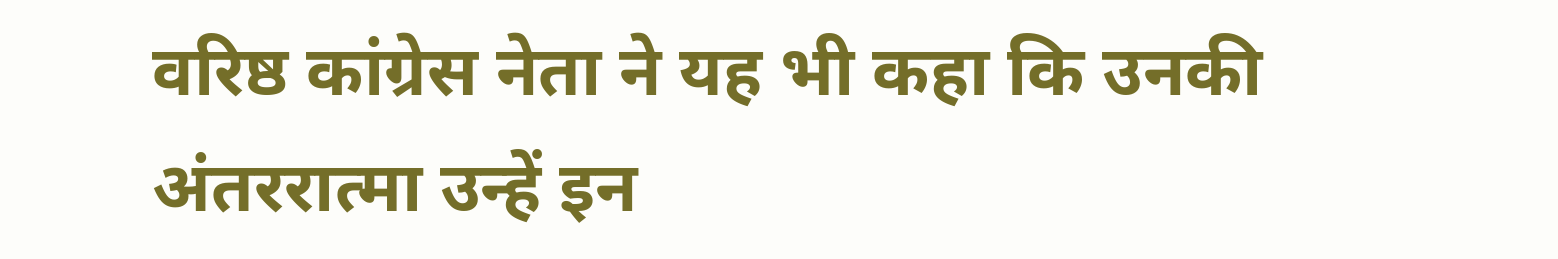वरिष्ठ कांग्रेस नेता ने यह भी कहा कि उनकी अंतररात्मा उन्हें इन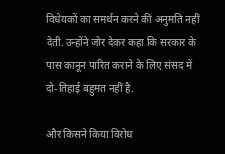विधेयकों का समर्थन करने की अनुमति नहीं देती. उन्होंने जोर देकर कहा कि सरकार के पास कानून पारित कराने के लिए संसद में दो-तिहाई बहुमत नहीं है.

और किसने किया विरोध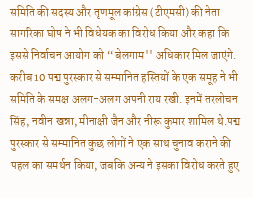समिति की सदस्य और तृणमूल कांग्रेस (टीएमसी) की नेता सागरिका घोष ने भी विधेयक का विरोध किया और कहा कि इससे निर्वाचन आयोग को ‘‘बेलगाम'' अधिकार मिल जाएंगे. करीब 10 पद्म पुरस्कार से सम्मानित हस्तियों के एक समूह ने भी समिति के समक्ष अलग-अलग अपनी राय रखी. इनमें तरलोचन सिंह, नवीन खन्ना, मीनाक्षी जैन और नीरू कुमार शामिल थे.पद्म पुरस्कार से सम्मानित कुछ लोगों ने एक साथ चुनाव कराने की पहल का समर्थन किया, जबकि अन्य ने इसका विरोध करते हुए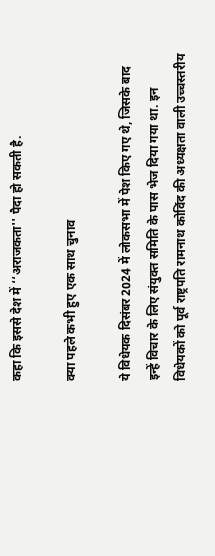कहा कि इससे देश में ‘‘अराजकता'' पैदा हो सकती है.

क्या पहले कभी हुए एक साथ चुनाव

ये विधेयक दिसंबर 2024 में लोकसभा में पेश किए गए थे, जिसके बाद इन्हें विचार के लिए संयुक्त समिति के पास भेज दिया गया था. इन विधेयकों को पूर्व राष्ट्रपति रामनाथ कोविंद की अध्यक्षता वाली उच्चस्तरीय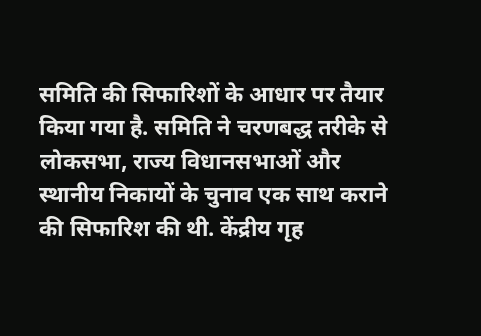समिति की सिफारिशों के आधार पर तैयार किया गया है. समिति ने चरणबद्ध तरीके से लोकसभा, राज्य विधानसभाओं और स्थानीय निकायों के चुनाव एक साथ कराने की सिफारिश की थी. केंद्रीय गृह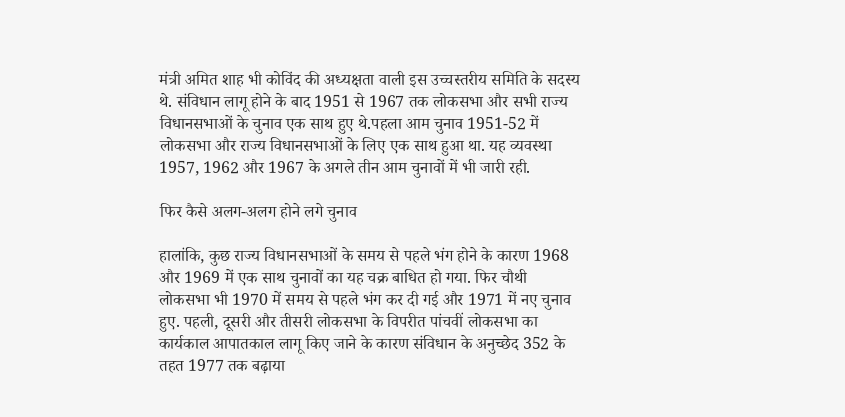मंत्री अमित शाह भी कोविंद की अध्यक्षता वाली इस उच्चस्तरीय समिति के सदस्य थे. संविधान लागू होने के बाद 1951 से 1967 तक लोकसभा और सभी राज्य विधानसभाओं के चुनाव एक साथ हुए थे.पहला आम चुनाव 1951-52 में लोकसभा और राज्य विधानसभाओं के लिए एक साथ हुआ था. यह व्यवस्था 1957, 1962 और 1967 के अगले तीन आम चुनावों में भी जारी रही.

फिर कैसे अलग-अलग होने लगे चुनाव

हालांकि, कुछ राज्य विधानसभाओं के समय से पहले भंग होने के कारण 1968 और 1969 में एक साथ चुनावों का यह चक्र बाधित हो गया. फिर चौथी लोकसभा भी 1970 में समय से पहले भंग कर दी गई और 1971 में नए चुनाव हुए. पहली, दूसरी और तीसरी लोकसभा के विपरीत पांचवीं लोकसभा का कार्यकाल आपातकाल लागू किए जाने के कारण संविधान के अनुच्छेद 352 के तहत 1977 तक बढ़ाया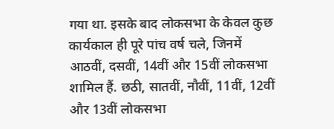गया था. इसके बाद लोकसभा के केवल कुछ कार्यकाल ही पूरे पांच वर्ष चले, जिनमें आठवीं, दसवीं, 14वीं और 15वीं लोकसभा शामिल हैं. छठी, सातवीं, नौवीं, 11वीं, 12वीं और 13वीं लोकसभा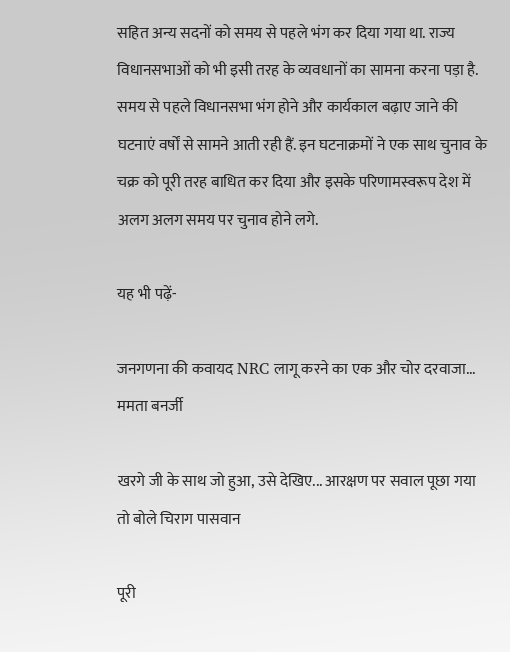सहित अन्य सदनों को समय से पहले भंग कर दिया गया था. राज्य विधानसभाओं को भी इसी तरह के व्यवधानों का सामना करना पड़ा है. समय से पहले विधानसभा भंग होने और कार्यकाल बढ़ाए जाने की घटनाएं वर्षों से सामने आती रही हैं. इन घटनाक्रमों ने एक साथ चुनाव के चक्र को पूरी तरह बाधित कर दिया और इसके परिणामस्वरूप देश में अलग अलग समय पर चुनाव होने लगे.

यह भी पढ़ें-

जनगणना की कवायद NRC लागू करने का एक और चोर दरवाजा... ममता बनर्जी

खरगे जी के साथ जो हुआ, उसे देखिए... आरक्षण पर सवाल पूछा गया तो बोले चिराग पासवान

पूरी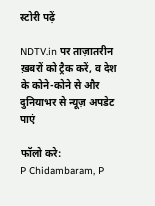स्टोरी पढ़ें

NDTV.in पर ताज़ातरीन ख़बरों को ट्रैक करें, व देश के कोने-कोने से और दुनियाभर से न्यूज़ अपडेट पाएं

फॉलो करे:
P Chidambaram, P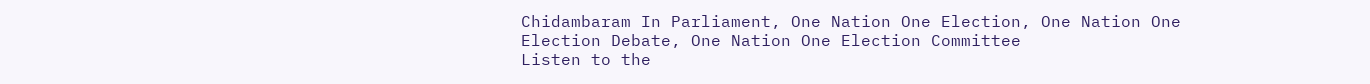Chidambaram In Parliament, One Nation One Election, One Nation One Election Debate, One Nation One Election Committee
Listen to the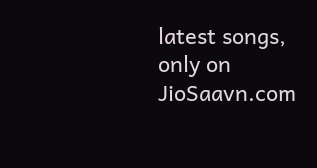latest songs, only on JioSaavn.com